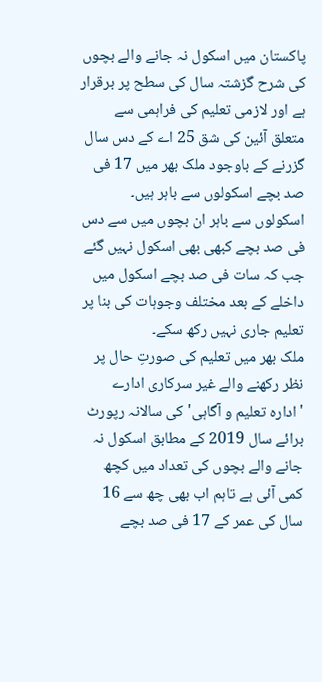پاکستان میں اسکول نہ جانے والے بچوں کی شرح گزشتہ سال کی سطح پر برقرار ہے اور لازمی تعلیم کی فراہمی سے متعلق آئین کی شق 25 اے کے دس سال گزرنے کے باوجود ملک بھر میں 17 فی صد بچے اسکولوں سے باہر ہیں۔
اسکولوں سے باہر ان بچوں میں سے دس فی صد بچے کبھی بھی اسکول نہیں گئے جب کہ سات فی صد بچے اسکول میں داخلے کے بعد مختلف وجوہات کی بنا پر تعلیم جاری نہیں رکھ سکے۔
ملک بھر میں تعلیم کی صورتِ حال پر نظر رکھنے والے غیر سرکاری ادارے 'ادارہ تعلیم و آگاہی' کی سالانہ رپورٹ برائے سال 2019 کے مطابق اسکول نہ جانے والے بچوں کی تعداد میں کچھ کمی آئی ہے تاہم اب بھی چھ سے 16 سال کی عمر کے 17 فی صد بچے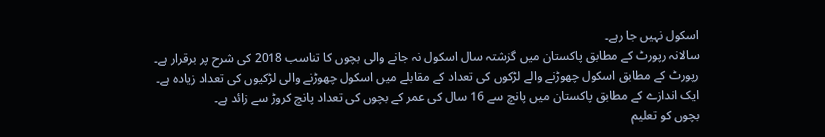اسکول نہیں جا رہے۔
سالانہ رپورٹ کے مطابق پاکستان میں گزشتہ سال اسکول نہ جانے والی بچوں کا تناسب 2018 کی شرح پر برقرار ہے۔
رپورٹ کے مطابق اسکول چھوڑنے والے لڑکوں کی تعداد کے مقابلے میں اسکول چھوڑنے والی لڑکیوں کی تعداد زیادہ ہے۔
ایک اندازے کے مطابق پاکستان میں پانچ سے 16 سال کی عمر کے بچوں کی تعداد پانچ کروڑ سے زائد ہے۔
بچوں کو تعلیم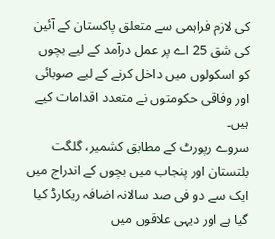کی لازم فراہمی سے متعلق پاکستان کے آئین کی شق 25 اے پر عمل درآمد کے لیے بچوں کو اسکولوں میں داخل کرنے کے لیے صوبائی اور وفاقی حکومتوں نے متعدد اقدامات کیے ہیں۔
سروے رپورٹ کے مطابق کشمیر، گلگت بلتستان اور پنجاب میں بچوں کے اندراج میں ایک سے دو فی صد سالانہ اضافہ ریکارڈ کیا گیا ہے اور دیہی علاقوں میں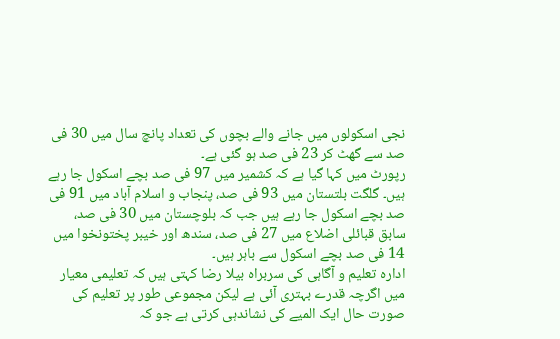نجی اسکولوں میں جانے والے بچوں کی تعداد پانچ سال میں 30 فی صد سے گھٹ کر 23 فی صد ہو گئی ہے۔
رپورٹ میں کہا گیا ہے کہ کشمیر میں 97 فی صد بچے اسکول جا رہے ہیں۔ گلگت بلتستان میں 93 فی صد، پنجاب و اسلام آباد میں 91 فی صد بچے اسکول جا رہے ہیں جب کہ بلوچستان میں 30 فی صد، سابق قبائلی اضلاع میں 27 فی صد، سندھ اور خیبر پختونخوا میں 14 فی صد بچے اسکول سے باہر ہیں۔
ادارہ تعلیم و آگاہی کی سربراہ بیلا رضا کہتی ہیں کہ تعلیمی معیار میں اگرچہ قدرے بہتری آئی ہے لیکن مجموعی طور پر تعلیم کی صورت حال ایک المیے کی نشاندہی کرتی ہے جو کہ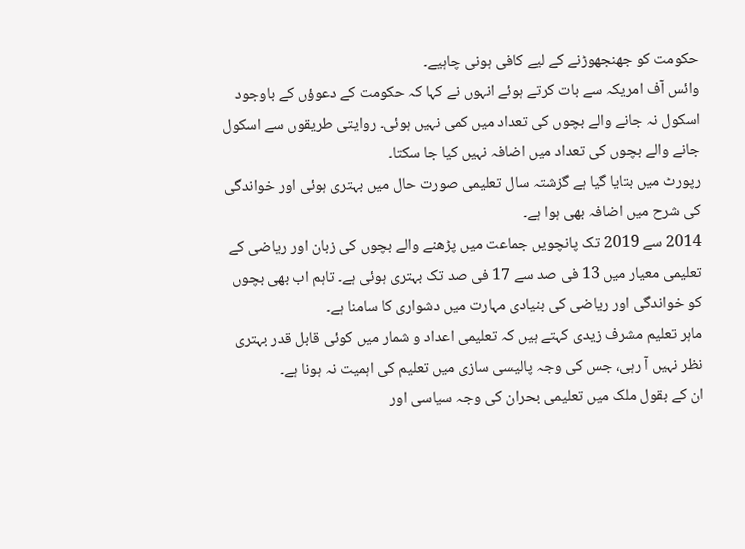حکومت کو جھنجھوڑنے کے لیے کافی ہونی چاہیے۔
وائس آف امریکہ سے بات کرتے ہوئے انہوں نے کہا کہ حکومت کے دعوؤں کے باوجود اسکول نہ جانے والے بچوں کی تعداد میں کمی نہیں ہوئی۔ روایتی طریقوں سے اسکول جانے والے بچوں کی تعداد میں اضافہ نہیں کیا جا سکتا۔
رپورٹ میں بتایا گیا ہے گزشتہ سال تعلیمی صورت حال میں بہتری ہوئی اور خواندگی کی شرح میں اضافہ بھی ہوا ہے۔
2014 سے 2019 تک پانچویں جماعت میں پڑھنے والے بچوں کی زبان اور ریاضی کے تعلیمی معیار میں 13 فی صد سے 17 فی صد تک بہتری ہوئی ہے۔ تاہم اب بھی بچوں کو خواندگی اور ریاضی کی بنیادی مہارت میں دشواری کا سامنا ہے۔
ماہر تعلیم مشرف زیدی کہتے ہیں کہ تعلیمی اعداد و شمار میں کوئی قابل قدر بہتری نظر نہیں آ رہی، جس کی وجہ پالیسی سازی میں تعلیم کی اہمیت نہ ہونا ہے۔
ان کے بقول ملک میں تعلیمی بحران کی وجہ سیاسی اور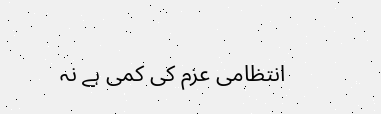انتظامی عزم کی کمی ہے نہ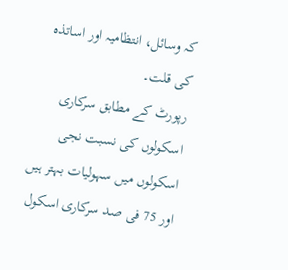کہ وسائل، انتظامیہ اور اساتذہ کی قلت۔
رپورٹ کے مطابق سرکاری اسکولوں کی نسبت نجی اسکولوں میں سہولیات بہتر ہیں اور 75 فی صد سرکاری اسکول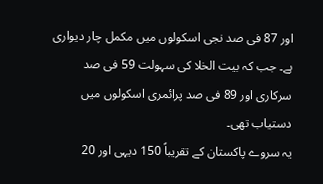اور 87 فی صد نجی اسکولوں میں مکمل چار دیواری ہے۔ جب کہ بیت الخلا کی سہولت 59 فی صد سرکاری اور 89 فی صد پرائمری اسکولوں میں دستیاب تھی۔
یہ سروے پاکستان کے تقریباً 150 دیہی اور 20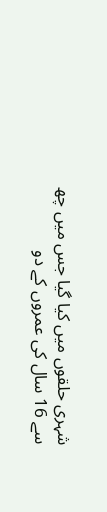شہری حلقوں میں کیا گیا جس میں چھ سے 16 سال کی عمروں کے دو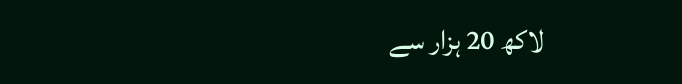لاکھ 20 ہزار سے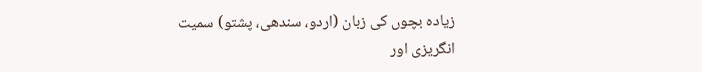زیادہ بچوں کی زبان (اردو، سندھی، پشتو) سمیت انگریزی اور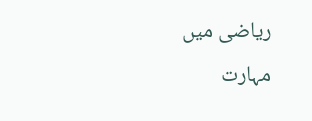ریاضی میں مہارت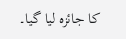کا جائزہ لیا گیا۔